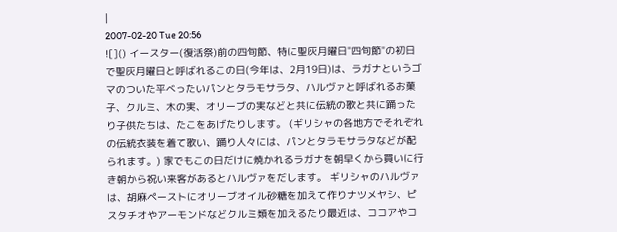|
2007-02-20 Tue 20:56
![]() イースター(復活祭)前の四旬節、特に聖灰月曜日"四旬節"の初日で聖灰月曜日と呼ばれるこの日(今年は、2月19日)は、ラガナというゴマのついた平べったいパンとタラモサラタ、ハルヴァと呼ばれるお菓子、クルミ、木の実、オリーブの実などと共に伝統の歌と共に踊ったり子供たちは、たこをあげたりします。 (ギリシャの各地方でそれぞれの伝統衣装を着て歌い、踊り人々には、パンとタラモサラタなどが配られます。) 家でもこの日だけに焼かれるラガナを朝早くから買いに行き朝から祝い来客があるとハルヴァをだします。 ギリシャのハルヴァ は、胡麻ペーストにオリーブオイル砂糖を加えて作りナツメヤシ、ピスタチオやアーモンドなどクルミ類を加えるたり最近は、ココアやコ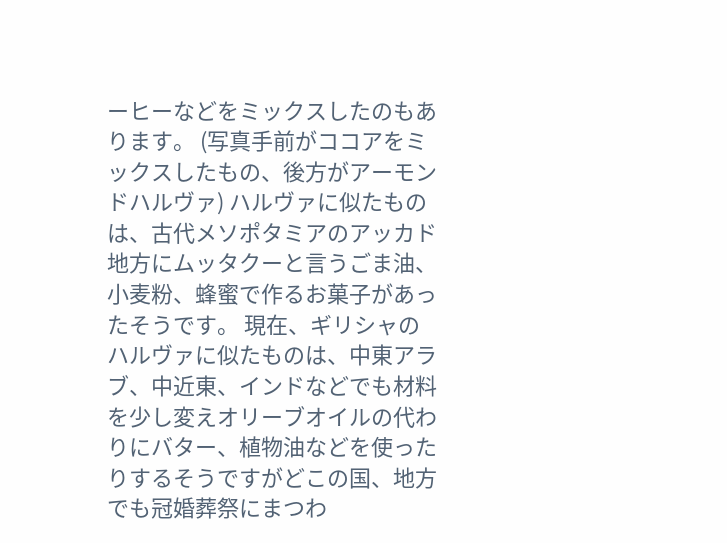ーヒーなどをミックスしたのもあります。 (写真手前がココアをミックスしたもの、後方がアーモンドハルヴァ) ハルヴァに似たものは、古代メソポタミアのアッカド地方にムッタクーと言うごま油、小麦粉、蜂蜜で作るお菓子があったそうです。 現在、ギリシャのハルヴァに似たものは、中東アラブ、中近東、インドなどでも材料を少し変えオリーブオイルの代わりにバター、植物油などを使ったりするそうですがどこの国、地方でも冠婚葬祭にまつわ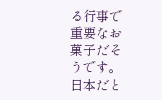る行事で重要なお菓子だそうです。 日本だと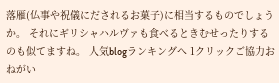落雁(仏事や祝儀にだされるお菓子)に相当するものでしょうか。 それにギリシャハルヴァも食べるときむせったりするのも似てますね。 人気blogランキングへ 1クリックご協力おねがい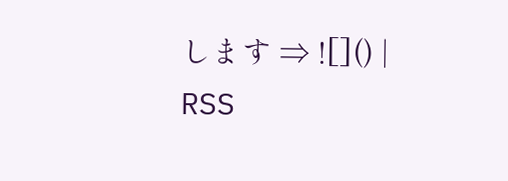します ⇒ ![]() |
RSS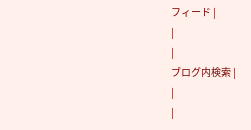フィード |
|
|
ブログ内検索 |
|
|